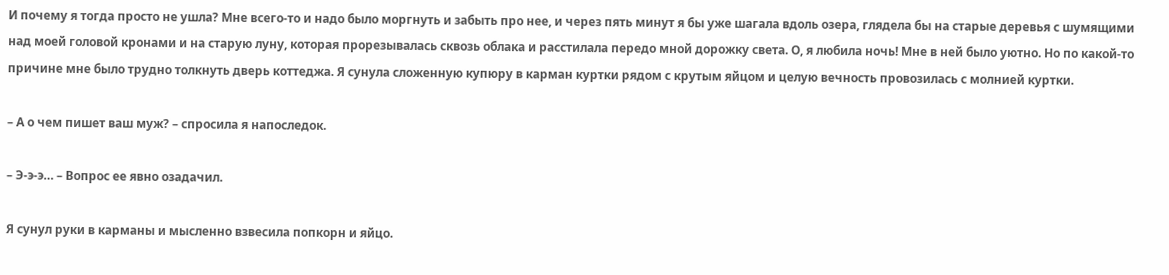И почему я тогда просто не ушла? Мне всего-то и надо было моргнуть и забыть про нее, и через пять минут я бы уже шагала вдоль озера, глядела бы на старые деревья с шумящими над моей головой кронами и на старую луну, которая прорезывалась сквозь облака и расстилала передо мной дорожку света. О, я любила ночь! Мне в ней было уютно. Но по какой-то причине мне было трудно толкнуть дверь коттеджа. Я сунула сложенную купюру в карман куртки рядом с крутым яйцом и целую вечность провозилась с молнией куртки.

– А о чем пишет ваш муж? – спросила я напоследок.

– Э-э-э… – Вопрос ее явно озадачил.

Я сунул руки в карманы и мысленно взвесила попкорн и яйцо.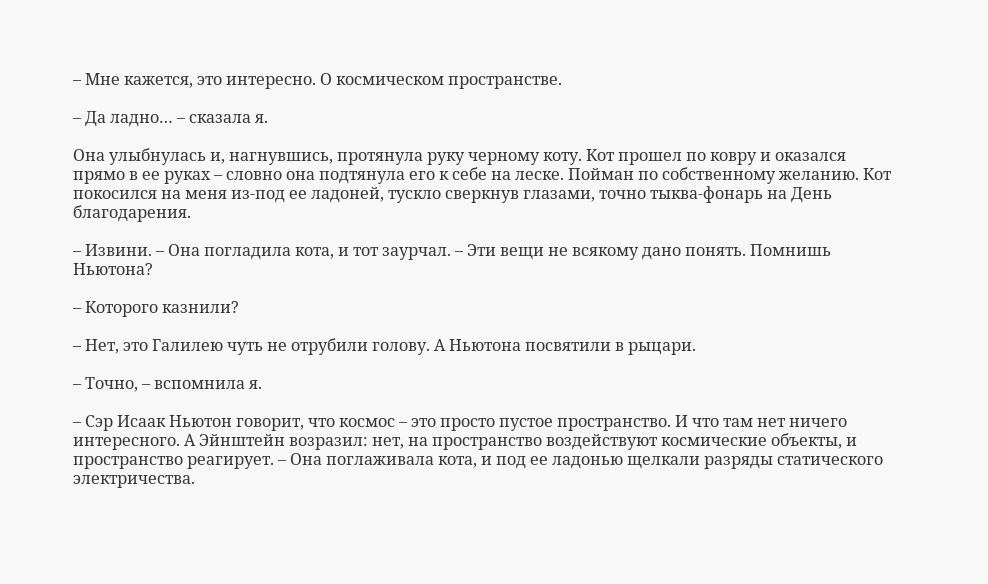– Мне кажется, это интересно. О космическом пространстве.

– Да ладно… – сказала я.

Она улыбнулась и, нагнувшись, протянула руку черному коту. Кот прошел по ковру и оказался прямо в ее руках – словно она подтянула его к себе на леске. Пойман по собственному желанию. Кот покосился на меня из-под ее ладоней, тускло сверкнув глазами, точно тыква-фонарь на День благодарения.

– Извини. – Она погладила кота, и тот заурчал. – Эти вещи не всякому дано понять. Помнишь Ньютона?

– Которого казнили?

– Нет, это Галилею чуть не отрубили голову. А Ньютона посвятили в рыцари.

– Точно, – вспомнила я.

– Сэр Исаак Ньютон говорит, что космос – это просто пустое пространство. И что там нет ничего интересного. А Эйнштейн возразил: нет, на пространство воздействуют космические объекты, и пространство реагирует. – Она поглаживала кота, и под ее ладонью щелкали разряды статического электричества.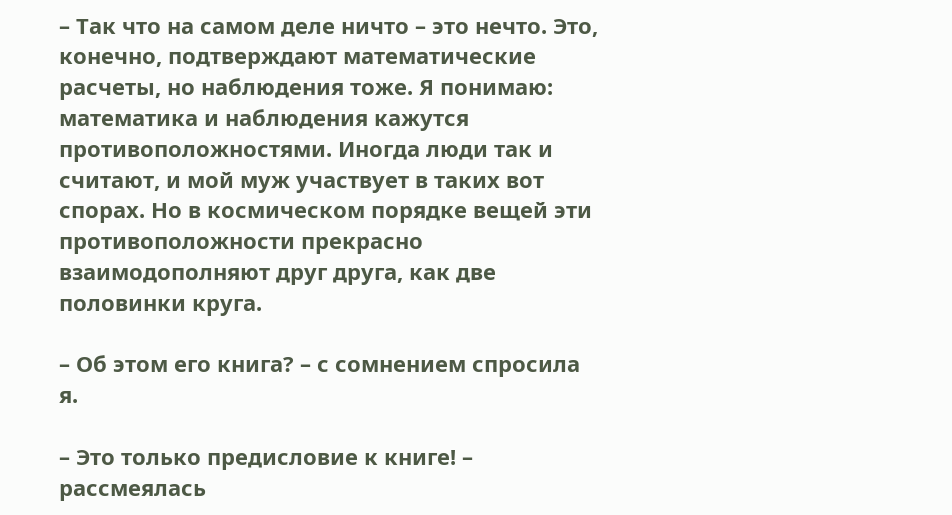– Так что на самом деле ничто – это нечто. Это, конечно, подтверждают математические расчеты, но наблюдения тоже. Я понимаю: математика и наблюдения кажутся противоположностями. Иногда люди так и считают, и мой муж участвует в таких вот спорах. Но в космическом порядке вещей эти противоположности прекрасно взаимодополняют друг друга, как две половинки круга.

– Об этом его книга? – с сомнением спросила я.

– Это только предисловие к книге! – рассмеялась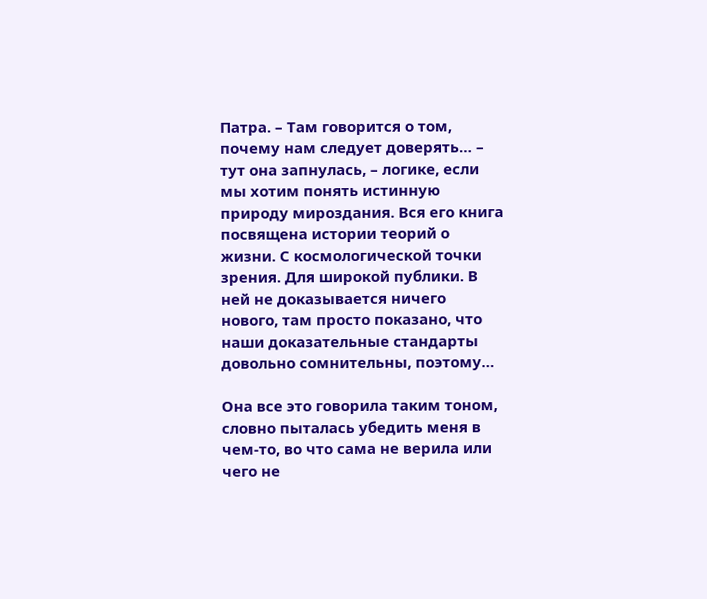Патра. – Там говорится о том, почему нам следует доверять… – тут она запнулась, – логике, если мы хотим понять истинную природу мироздания. Вся его книга посвящена истории теорий о жизни. С космологической точки зрения. Для широкой публики. В ней не доказывается ничего нового, там просто показано, что наши доказательные стандарты довольно сомнительны, поэтому…

Она все это говорила таким тоном, словно пыталась убедить меня в чем-то, во что сама не верила или чего не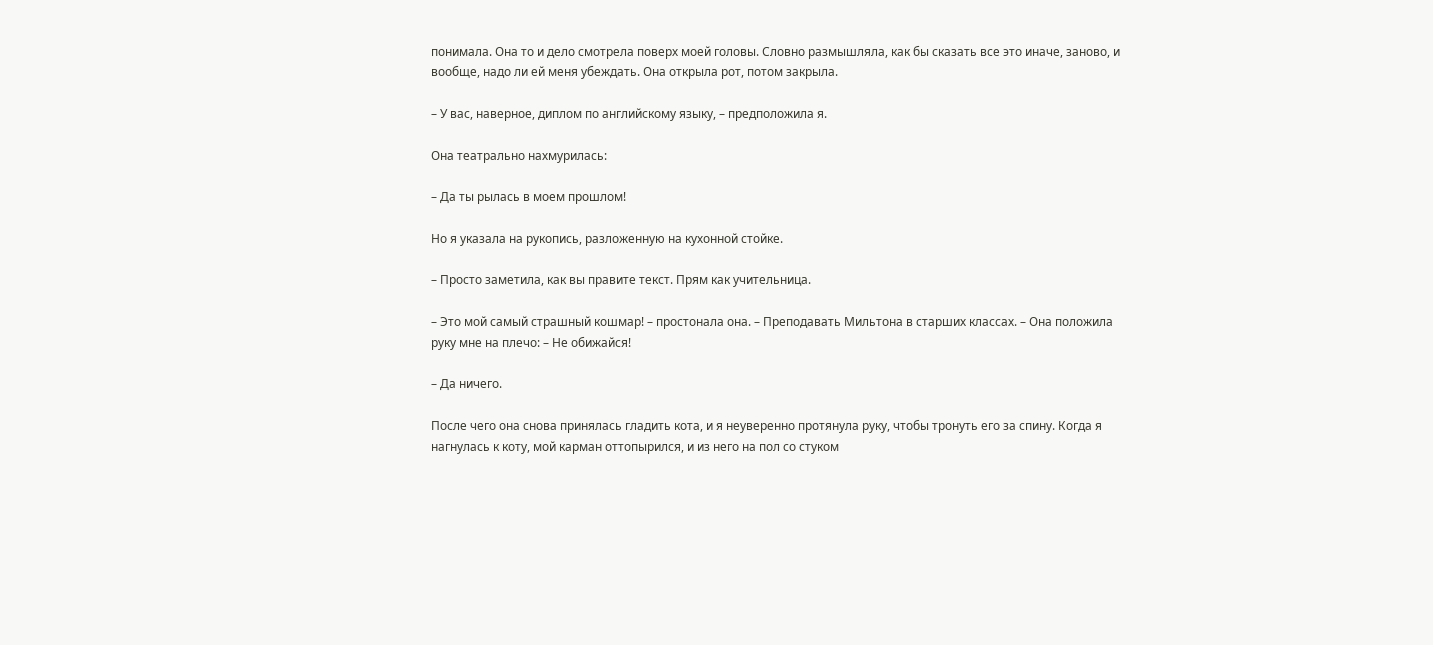понимала. Она то и дело смотрела поверх моей головы. Словно размышляла, как бы сказать все это иначе, заново, и вообще, надо ли ей меня убеждать. Она открыла рот, потом закрыла.

– У вас, наверное, диплом по английскому языку, – предположила я.

Она театрально нахмурилась:

– Да ты рылась в моем прошлом!

Но я указала на рукопись, разложенную на кухонной стойке.

– Просто заметила, как вы правите текст. Прям как учительница.

– Это мой самый страшный кошмар! – простонала она. – Преподавать Мильтона в старших классах. – Она положила руку мне на плечо: – Не обижайся!

– Да ничего.

После чего она снова принялась гладить кота, и я неуверенно протянула руку, чтобы тронуть его за спину. Когда я нагнулась к коту, мой карман оттопырился, и из него на пол со стуком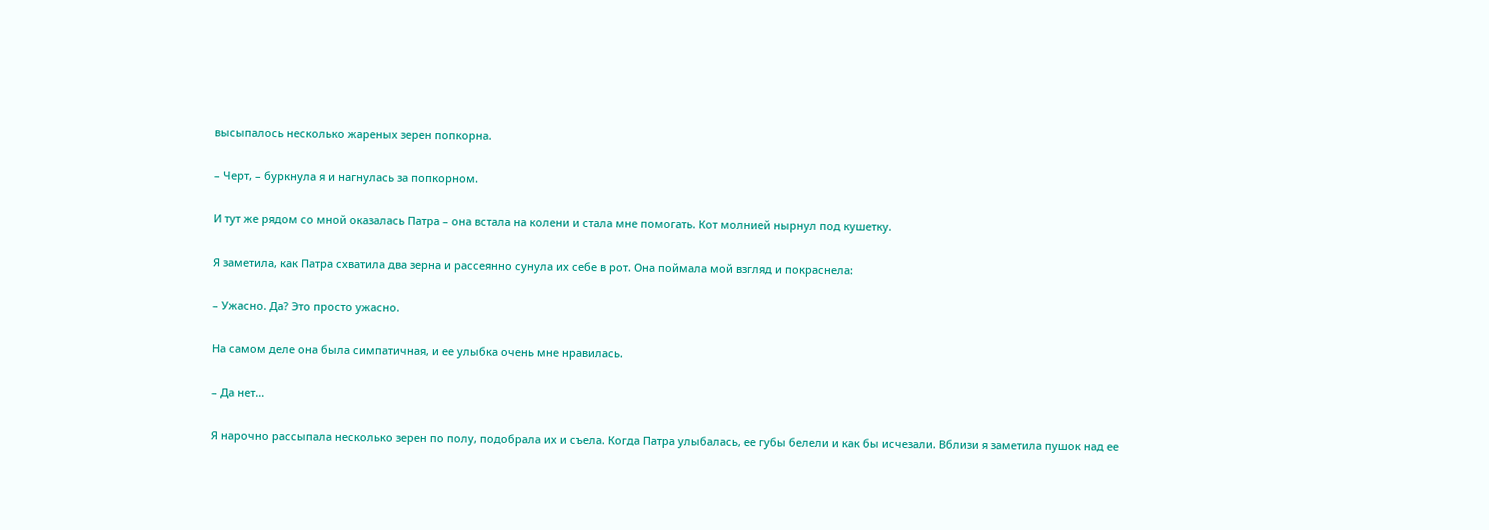высыпалось несколько жареных зерен попкорна.

– Черт, – буркнула я и нагнулась за попкорном.

И тут же рядом со мной оказалась Патра – она встала на колени и стала мне помогать. Кот молнией нырнул под кушетку.

Я заметила, как Патра схватила два зерна и рассеянно сунула их себе в рот. Она поймала мой взгляд и покраснела:

– Ужасно. Да? Это просто ужасно.

На самом деле она была симпатичная, и ее улыбка очень мне нравилась.

– Да нет…

Я нарочно рассыпала несколько зерен по полу, подобрала их и съела. Когда Патра улыбалась, ее губы белели и как бы исчезали. Вблизи я заметила пушок над ее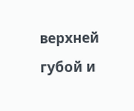верхней губой и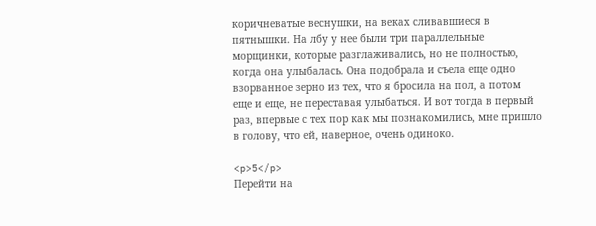коричневатые веснушки, на веках сливавшиеся в пятнышки. На лбу у нее были три параллельные морщинки, которые разглаживались, но не полностью, когда она улыбалась. Она подобрала и съела еще одно взорванное зерно из тех, что я бросила на пол, а потом еще и еще, не переставая улыбаться. И вот тогда в первый раз, впервые с тех пор как мы познакомились, мне пришло в голову, что ей, наверное, очень одиноко.

<p>5</p>
Перейти на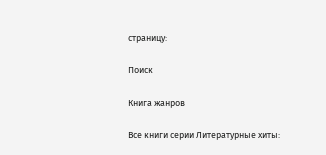страницу:

Поиск

Книга жанров

Все книги серии Литературные хиты: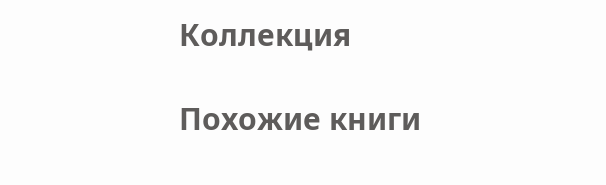Коллекция

Похожие книги